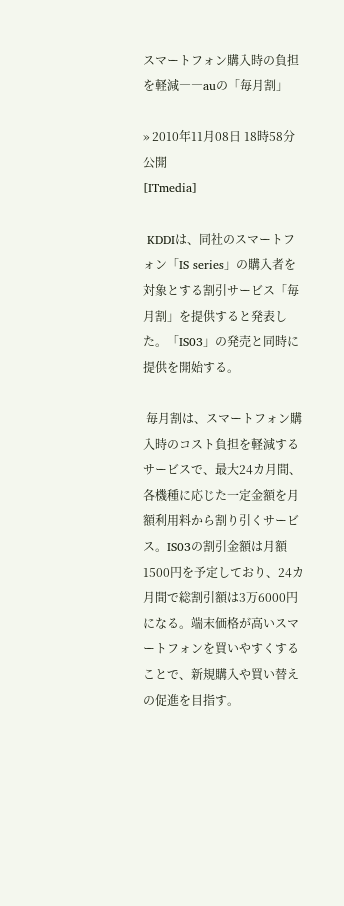スマートフォン購入時の負担を軽減――auの「毎月割」

» 2010年11月08日 18時58分 公開
[ITmedia]

 KDDIは、同社のスマートフォン「IS series」の購入者を対象とする割引サービス「毎月割」を提供すると発表した。「IS03」の発売と同時に提供を開始する。

 毎月割は、スマートフォン購入時のコスト負担を軽減するサービスで、最大24カ月間、各機種に応じた一定金額を月額利用料から割り引くサービス。IS03の割引金額は月額1500円を予定しており、24カ月間で総割引額は3万6000円になる。端末価格が高いスマートフォンを買いやすくすることで、新規購入や買い替えの促進を目指す。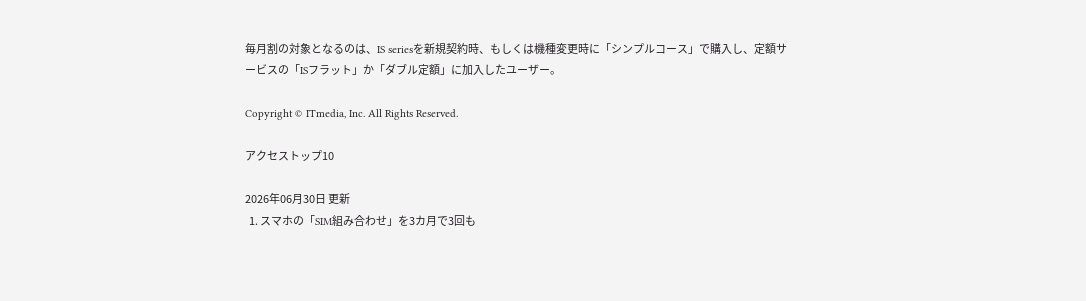毎月割の対象となるのは、IS seriesを新規契約時、もしくは機種変更時に「シンプルコース」で購入し、定額サービスの「ISフラット」か「ダブル定額」に加入したユーザー。

Copyright © ITmedia, Inc. All Rights Reserved.

アクセストップ10

2026年06月30日 更新
  1. スマホの「SIM組み合わせ」を3カ月で3回も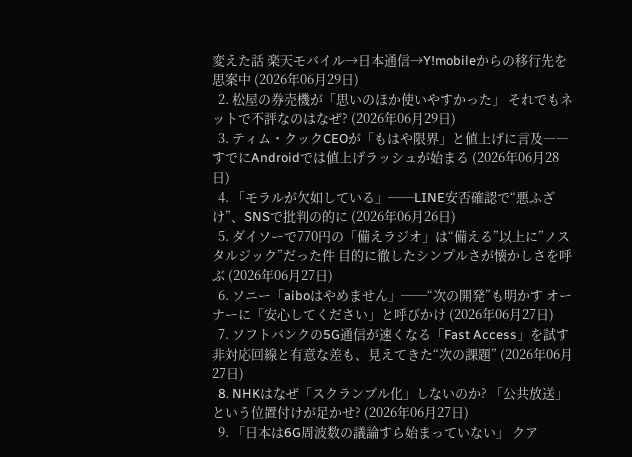変えた話 楽天モバイル→日本通信→Y!mobileからの移行先を思案中 (2026年06月29日)
  2. 松屋の券売機が「思いのほか使いやすかった」 それでもネットで不評なのはなぜ? (2026年06月29日)
  3. ティム・クックCEOが「もはや限界」と値上げに言及――すでにAndroidでは値上げラッシュが始まる (2026年06月28日)
  4. 「モラルが欠如している」──LINE安否確認で“悪ふざけ”、SNSで批判の的に (2026年06月26日)
  5. ダイソーで770円の「備えラジオ」は“備える”以上に”ノスタルジック”だった件 目的に徹したシンプルさが懐かしさを呼ぶ (2026年06月27日)
  6. ソニー「aiboはやめません」──“次の開発”も明かす オーナーに「安心してください」と呼びかけ (2026年06月27日)
  7. ソフトバンクの5G通信が速くなる「Fast Access」を試す 非対応回線と有意な差も、見えてきた“次の課題” (2026年06月27日)
  8. NHKはなぜ「スクランブル化」しないのか? 「公共放送」という位置付けが足かせ? (2026年06月27日)
  9. 「日本は6G周波数の議論すら始まっていない」 クア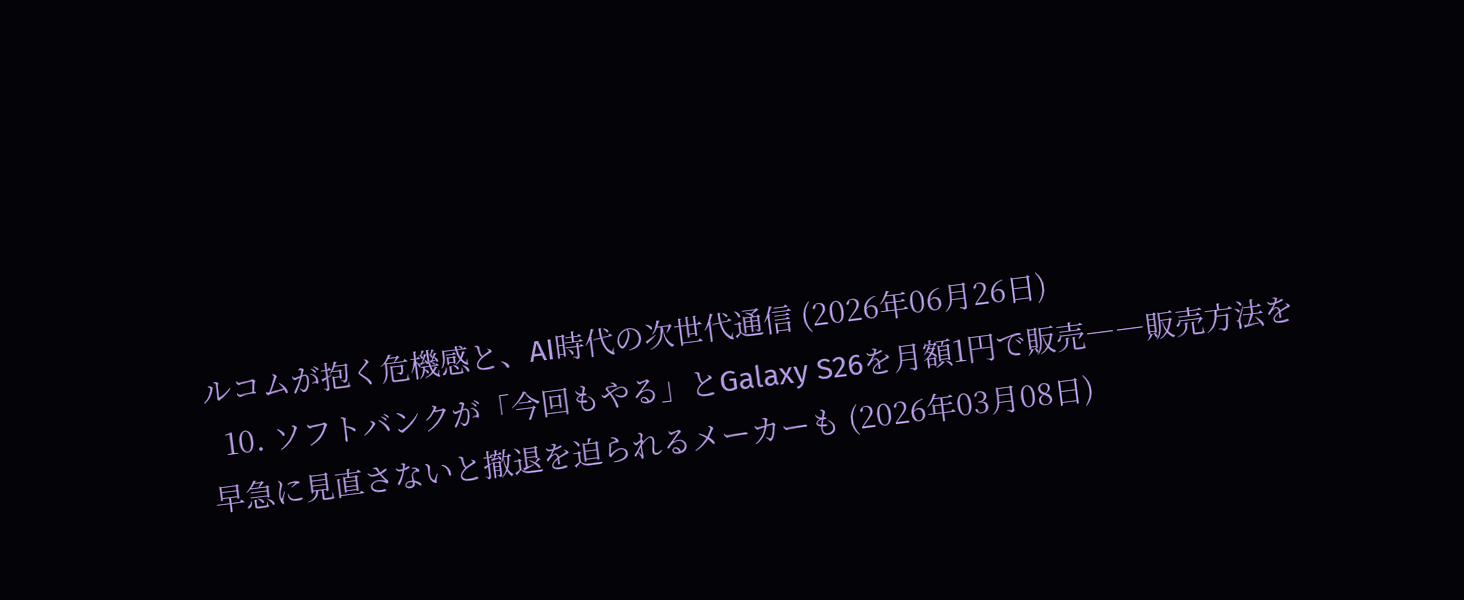ルコムが抱く危機感と、AI時代の次世代通信 (2026年06月26日)
  10. ソフトバンクが「今回もやる」とGalaxy S26を月額1円で販売――販売方法を早急に見直さないと撤退を迫られるメーカーも (2026年03月08日)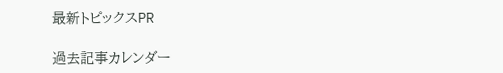最新トピックスPR

過去記事カレンダー